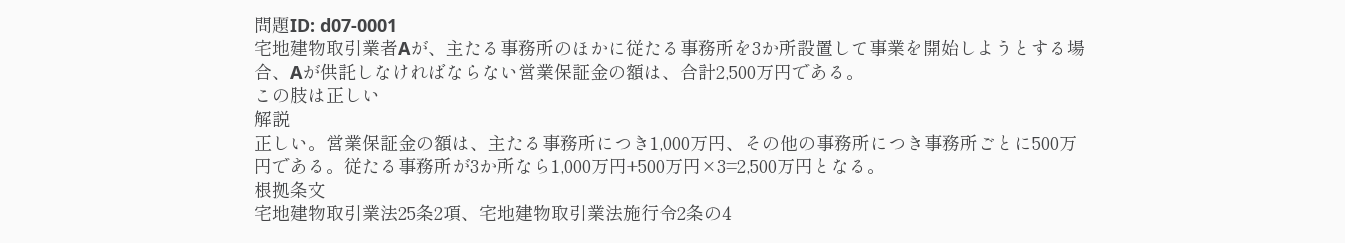問題ID: d07-0001
宅地建物取引業者Aが、主たる事務所のほかに従たる事務所を3か所設置して事業を開始しようとする場合、Aが供託しなければならない営業保証金の額は、合計2,500万円である。
この肢は正しい
解説
正しい。営業保証金の額は、主たる事務所につき1,000万円、その他の事務所につき事務所ごとに500万円である。従たる事務所が3か所なら1,000万円+500万円×3=2,500万円となる。
根拠条文
宅地建物取引業法25条2項、宅地建物取引業法施行令2条の4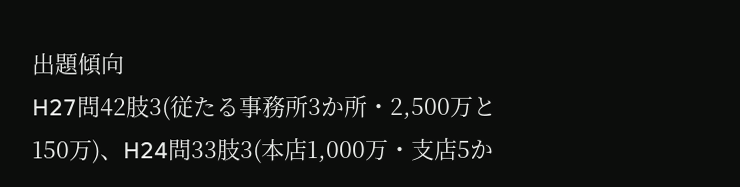出題傾向
H27問42肢3(従たる事務所3か所・2,500万と150万)、H24問33肢3(本店1,000万・支店5か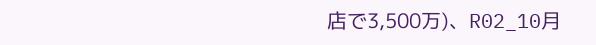店で3,500万)、R02_10月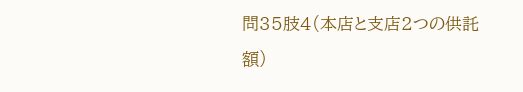問35肢4(本店と支店2つの供託額)